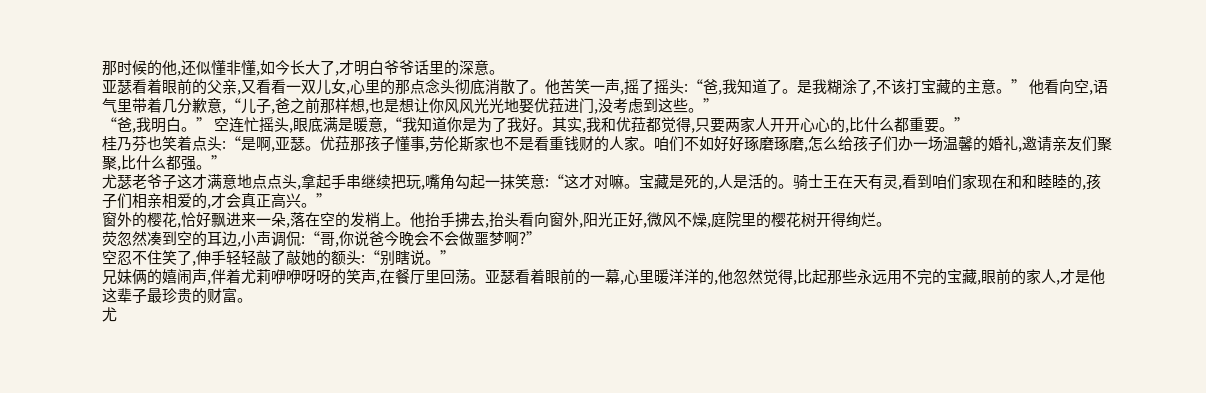那时候的他,还似懂非懂,如今长大了,才明白爷爷话里的深意。
亚瑟看着眼前的父亲,又看看一双儿女,心里的那点念头彻底消散了。他苦笑一声,摇了摇头:“爸,我知道了。是我糊涂了,不该打宝藏的主意。” 他看向空,语气里带着几分歉意,“儿子,爸之前那样想,也是想让你风风光光地娶优菈进门,没考虑到这些。”
“爸,我明白。” 空连忙摇头,眼底满是暖意,“我知道你是为了我好。其实,我和优菈都觉得,只要两家人开开心心的,比什么都重要。”
桂乃芬也笑着点头:“是啊,亚瑟。优菈那孩子懂事,劳伦斯家也不是看重钱财的人家。咱们不如好好琢磨琢磨,怎么给孩子们办一场温馨的婚礼,邀请亲友们聚聚,比什么都强。”
尤瑟老爷子这才满意地点点头,拿起手串继续把玩,嘴角勾起一抹笑意:“这才对嘛。宝藏是死的,人是活的。骑士王在天有灵,看到咱们家现在和和睦睦的,孩子们相亲相爱的,才会真正高兴。”
窗外的樱花,恰好飘进来一朵,落在空的发梢上。他抬手拂去,抬头看向窗外,阳光正好,微风不燥,庭院里的樱花树开得绚烂。
荧忽然凑到空的耳边,小声调侃:“哥,你说爸今晚会不会做噩梦啊?”
空忍不住笑了,伸手轻轻敲了敲她的额头:“别瞎说。”
兄妹俩的嬉闹声,伴着尤莉咿咿呀呀的笑声,在餐厅里回荡。亚瑟看着眼前的一幕,心里暖洋洋的,他忽然觉得,比起那些永远用不完的宝藏,眼前的家人,才是他这辈子最珍贵的财富。
尤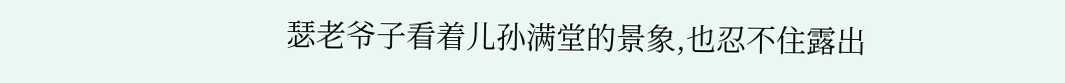瑟老爷子看着儿孙满堂的景象,也忍不住露出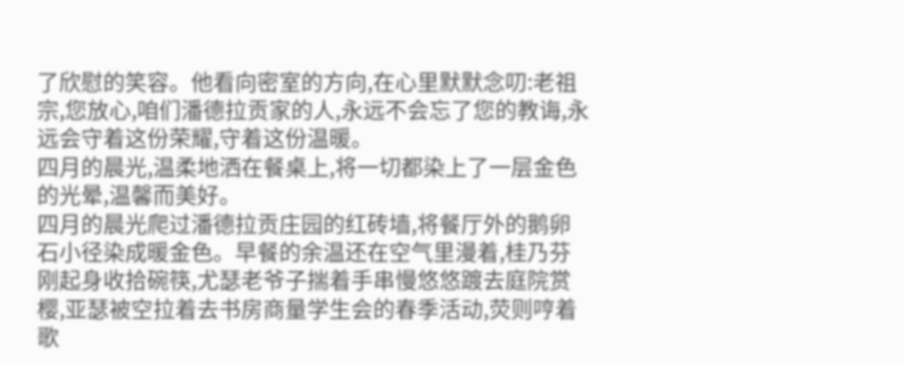了欣慰的笑容。他看向密室的方向,在心里默默念叨:老祖宗,您放心,咱们潘德拉贡家的人,永远不会忘了您的教诲,永远会守着这份荣耀,守着这份温暖。
四月的晨光,温柔地洒在餐桌上,将一切都染上了一层金色的光晕,温馨而美好。
四月的晨光爬过潘德拉贡庄园的红砖墙,将餐厅外的鹅卵石小径染成暖金色。早餐的余温还在空气里漫着,桂乃芬刚起身收拾碗筷,尤瑟老爷子揣着手串慢悠悠踱去庭院赏樱,亚瑟被空拉着去书房商量学生会的春季活动,荧则哼着歌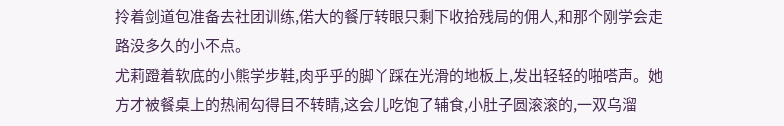拎着剑道包准备去社团训练,偌大的餐厅转眼只剩下收拾残局的佣人,和那个刚学会走路没多久的小不点。
尤莉蹬着软底的小熊学步鞋,肉乎乎的脚丫踩在光滑的地板上,发出轻轻的啪嗒声。她方才被餐桌上的热闹勾得目不转睛,这会儿吃饱了辅食,小肚子圆滚滚的,一双乌溜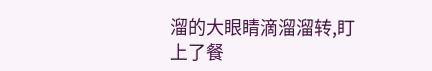溜的大眼睛滴溜溜转,盯上了餐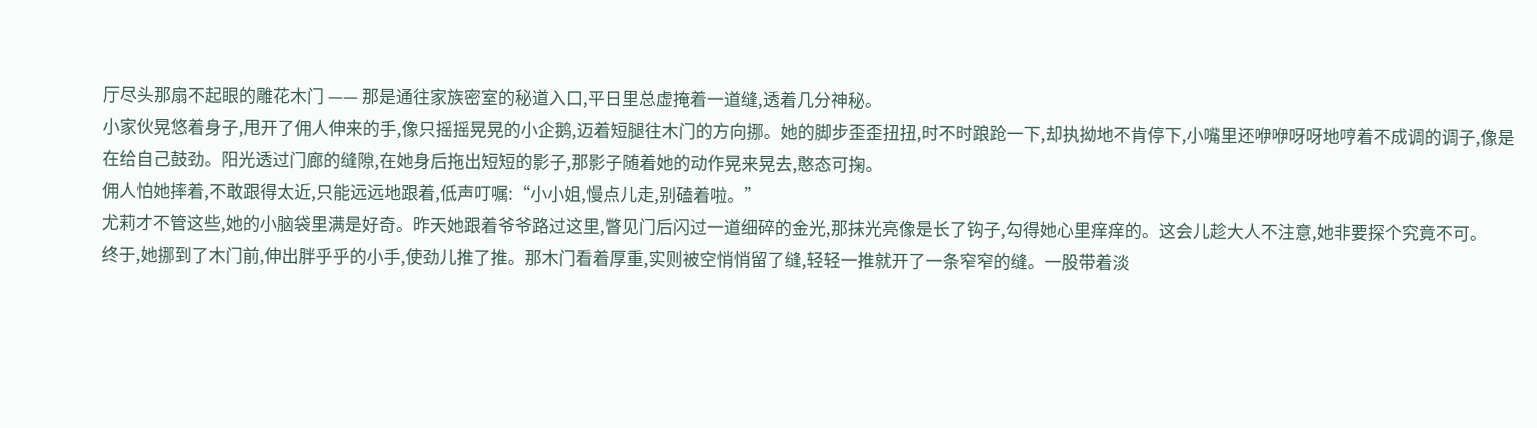厅尽头那扇不起眼的雕花木门 —— 那是通往家族密室的秘道入口,平日里总虚掩着一道缝,透着几分神秘。
小家伙晃悠着身子,甩开了佣人伸来的手,像只摇摇晃晃的小企鹅,迈着短腿往木门的方向挪。她的脚步歪歪扭扭,时不时踉跄一下,却执拗地不肯停下,小嘴里还咿咿呀呀地哼着不成调的调子,像是在给自己鼓劲。阳光透过门廊的缝隙,在她身后拖出短短的影子,那影子随着她的动作晃来晃去,憨态可掬。
佣人怕她摔着,不敢跟得太近,只能远远地跟着,低声叮嘱:“小小姐,慢点儿走,别磕着啦。”
尤莉才不管这些,她的小脑袋里满是好奇。昨天她跟着爷爷路过这里,瞥见门后闪过一道细碎的金光,那抹光亮像是长了钩子,勾得她心里痒痒的。这会儿趁大人不注意,她非要探个究竟不可。
终于,她挪到了木门前,伸出胖乎乎的小手,使劲儿推了推。那木门看着厚重,实则被空悄悄留了缝,轻轻一推就开了一条窄窄的缝。一股带着淡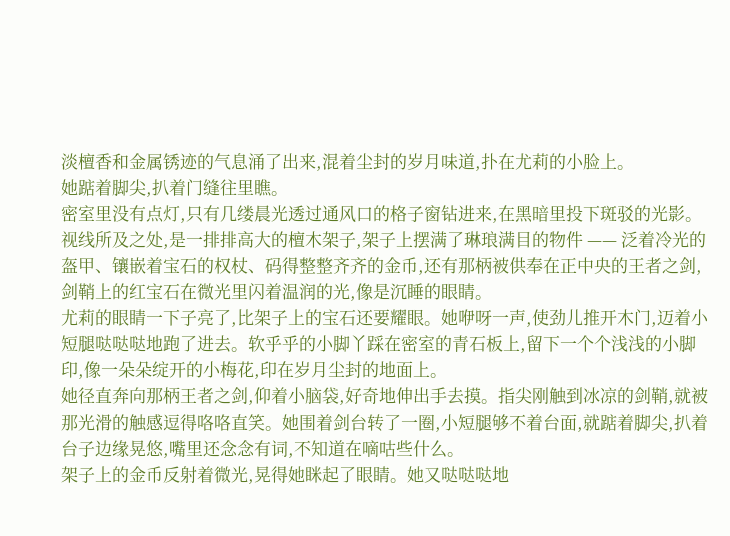淡檀香和金属锈迹的气息涌了出来,混着尘封的岁月味道,扑在尤莉的小脸上。
她踮着脚尖,扒着门缝往里瞧。
密室里没有点灯,只有几缕晨光透过通风口的格子窗钻进来,在黑暗里投下斑驳的光影。视线所及之处,是一排排高大的檀木架子,架子上摆满了琳琅满目的物件 —— 泛着冷光的盔甲、镶嵌着宝石的权杖、码得整整齐齐的金币,还有那柄被供奉在正中央的王者之剑,剑鞘上的红宝石在微光里闪着温润的光,像是沉睡的眼睛。
尤莉的眼睛一下子亮了,比架子上的宝石还要耀眼。她咿呀一声,使劲儿推开木门,迈着小短腿哒哒哒地跑了进去。软乎乎的小脚丫踩在密室的青石板上,留下一个个浅浅的小脚印,像一朵朵绽开的小梅花,印在岁月尘封的地面上。
她径直奔向那柄王者之剑,仰着小脑袋,好奇地伸出手去摸。指尖刚触到冰凉的剑鞘,就被那光滑的触感逗得咯咯直笑。她围着剑台转了一圈,小短腿够不着台面,就踮着脚尖,扒着台子边缘晃悠,嘴里还念念有词,不知道在嘀咕些什么。
架子上的金币反射着微光,晃得她眯起了眼睛。她又哒哒哒地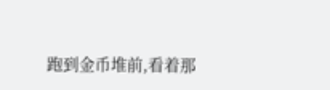跑到金币堆前,看着那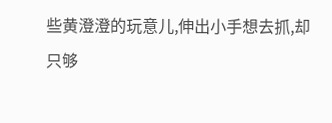些黄澄澄的玩意儿,伸出小手想去抓,却只够